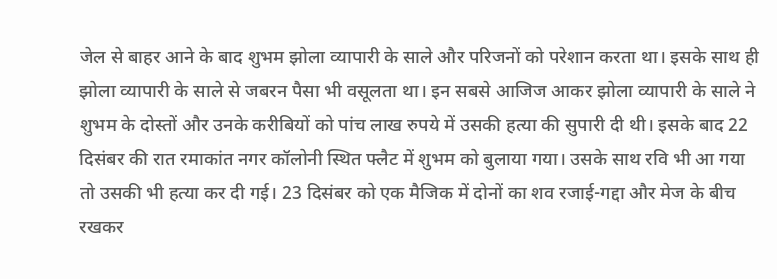जेल से बाहर आने के बाद शुभम झोला व्यापारी के साले और परिजनों को परेशान करता था। इसके साथ ही झोला व्यापारी के साले से जबरन पैसा भी वसूलता था। इन सबसे आजिज आकर झोला व्यापारी के साले ने शुभम के दोस्तों और उनके करीबियों को पांच लाख रुपये में उसकी हत्या की सुपारी दी थी। इसके बाद 22 दिसंबर की रात रमाकांत नगर कॉलोनी स्थित फ्लैट में शुभम को बुलाया गया। उसके साथ रवि भी आ गया तो उसकी भी हत्या कर दी गई। 23 दिसंबर को एक मैजिक में दोनों का शव रजाई-गद्दा और मेज के बीच रखकर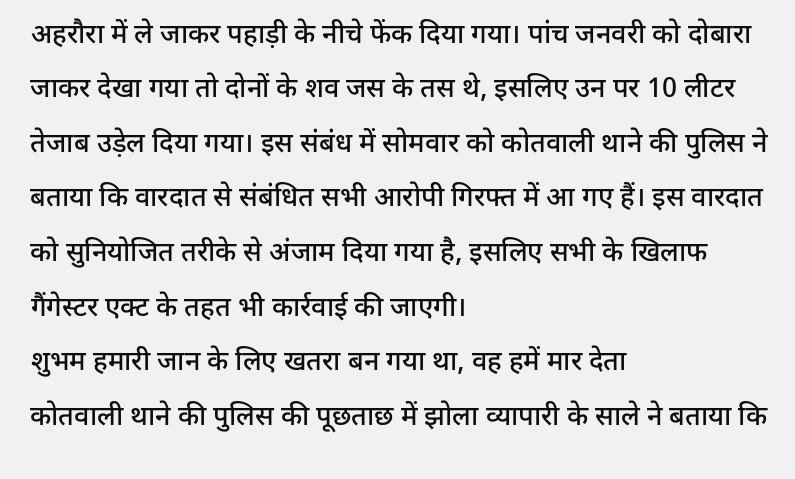अहरौरा में ले जाकर पहाड़ी के नीचे फेंक दिया गया। पांच जनवरी को दोबारा जाकर देखा गया तो दोनों के शव जस के तस थे, इसलिए उन पर 10 लीटर तेजाब उड़ेल दिया गया। इस संबंध में सोमवार को कोतवाली थाने की पुलिस ने बताया कि वारदात से संबंधित सभी आरोपी गिरफ्त में आ गए हैं। इस वारदात को सुनियोजित तरीके से अंजाम दिया गया है, इसलिए सभी के खिलाफ गैंगेस्टर एक्ट के तहत भी कार्रवाई की जाएगी।
शुभम हमारी जान के लिए खतरा बन गया था, वह हमें मार देता
कोतवाली थाने की पुलिस की पूछताछ में झोला व्यापारी के साले ने बताया कि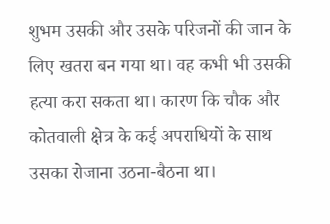शुभम उसकी और उसके परिजनों की जान के लिए खतरा बन गया था। वह कभी भी उसकी हत्या करा सकता था। कारण कि चौक और कोतवाली क्षेत्र के कई अपराधियों के साथ उसका रोजाना उठना-बैठना था।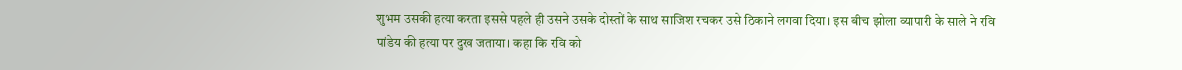शुभम उसकी हत्या करता इससे पहले ही उसने उसके दोस्तों के साथ साजिश रचकर उसे ठिकाने लगवा दिया। इस बीच झोला व्यापारी के साले ने रवि पांडेय की हत्या पर दुख जताया। कहा कि रवि को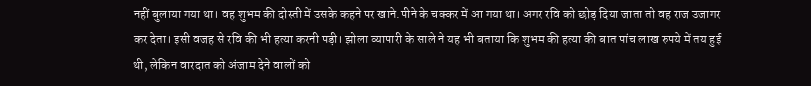नहीं बुलाया गया था। वह शुभम की दोस्ती में उसके कहने पर खाने.पीने के चक्कर में आ गया था। अगर रवि को छोड़ दिया जाता तो वह राज उजागर कर देता। इसी वजह से रवि की भी हत्या करनी पड़ी। झोला व्यापारी के साले ने यह भी बताया कि शुभम की हत्या की बात पांच लाख रुपये में तय हुई थी, लेकिन वारदात को अंजाम देने वालों को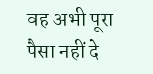वह अभी पूरा पैसा नहीं दे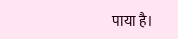पाया है।